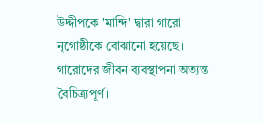উদ্দীপকে 'মান্দি' দ্বারা গারো নৃগোষ্ঠীকে বোঝানো হয়েছে। গারোদের জীবন ব্যবস্থাপনা অত্যন্ত বৈচিত্র্যপূর্ণ।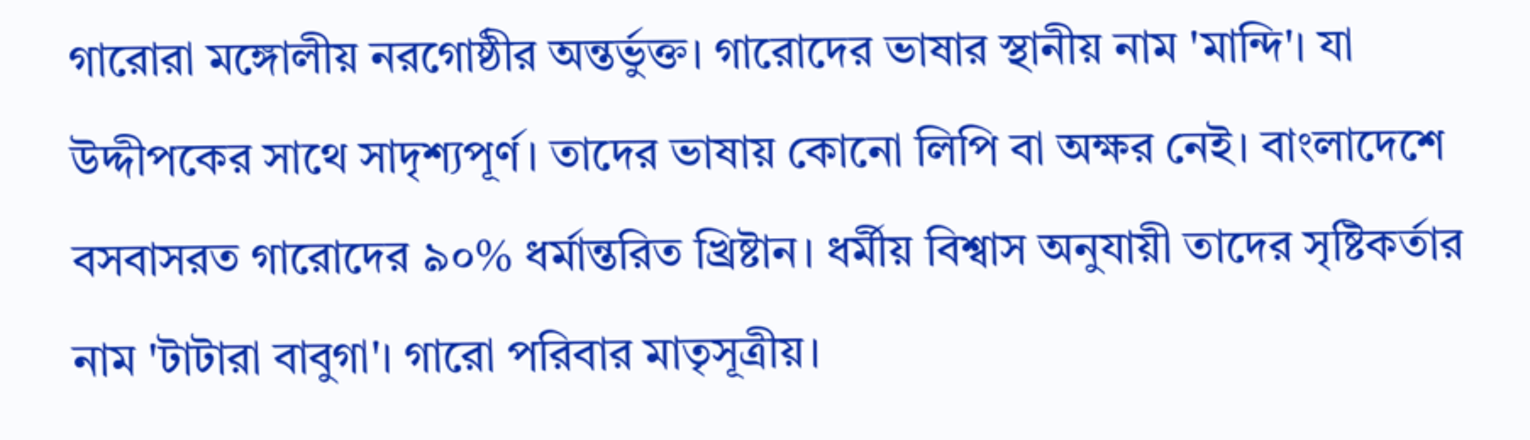গারোরা মঙ্গোলীয় নরগোষ্ঠীর অন্তর্ভুক্ত। গারোদের ভাষার স্থানীয় নাম 'মান্দি'। যা উদ্দীপকের সাথে সাদৃশ্যপূর্ণ। তাদের ভাষায় কোনো লিপি বা অক্ষর নেই। বাংলাদেশে বসবাসরত গারোদের ৯০% ধর্মান্তরিত খ্রিষ্টান। ধর্মীয় বিশ্বাস অনুযায়ী তাদের সৃষ্টিকর্তার নাম 'টাটারা বাবুগা'। গারো পরিবার মাতৃসূত্রীয়।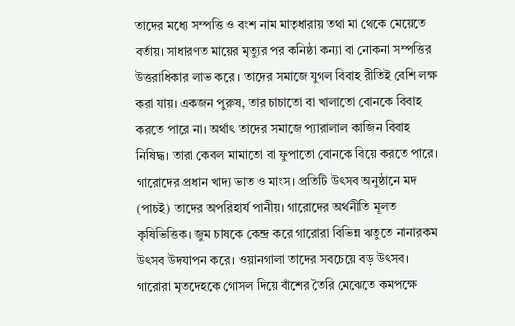তাদের মধ্যে সম্পত্তি ও বংশ নাম মাতৃধারায় তথা মা থেকে মেয়েতে বর্তায়। সাধারণত মায়ের মৃত্যুর পর কনিষ্ঠা কন্যা বা নোকনা সম্পত্তির উত্তরাধিকার লাভ করে । তাদের সমাজে যুগল বিবাহ রীতিই বেশি লক্ষ করা যায়। একজন পুরুষ, তার চাচাতো বা খালাতো বোনকে বিবাহ করতে পারে না। অর্থাৎ তাদের সমাজে প্যারালাল কাজিন বিবাহ নিষিদ্ধ। তারা কেবল মামাতো বা ফুপাতো বোনকে বিয়ে করতে পারে। গারোদের প্রধান খাদ্য ভাত ও মাংস। প্রতিটি উৎসব অনুষ্ঠানে মদ (পাচই) তাদের অপরিহার্য পানীয়। গারোদের অর্থনীতি মূলত কৃষিভিত্তিক। জুম চাষকে কেন্দ্র করে গারোরা বিভিন্ন ঋতুতে নানারকম উৎসব উদযাপন করে। ওয়ানগালা তাদের সবচেয়ে বড় উৎসব। গারোরা মৃতদেহকে গোসল দিয়ে বাঁশের তৈরি মেঝেতে কমপক্ষে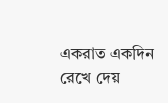একরাত একদিন রেখে দেয়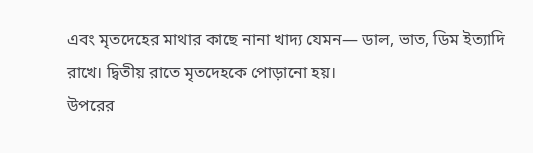এবং মৃতদেহের মাথার কাছে নানা খাদ্য যেমন— ডাল, ভাত, ডিম ইত্যাদি রাখে। দ্বিতীয় রাতে মৃতদেহকে পোড়ানো হয়।
উপরের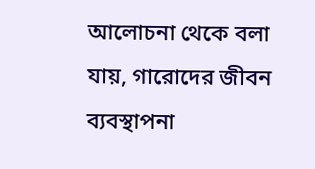আলোচনা থেকে বলা যায়, গারোদের জীবন ব্যবস্থাপনা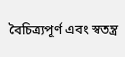বৈচিত্র্যপূর্ণ এবং স্বতন্ত্র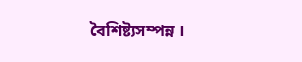বৈশিষ্ট্যসম্পন্ন ।